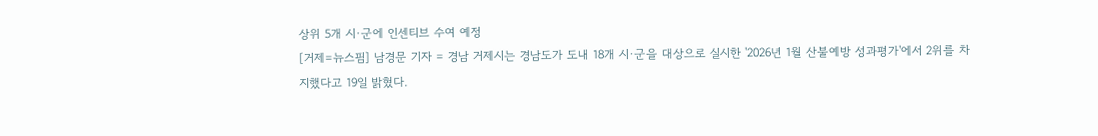상위 5개 시·군에 인센티브 수여 예정
[거제=뉴스핌] 남경문 기자 = 경남 거제시는 경남도가 도내 18개 시·군을 대상으로 실시한 '2026년 1월 산불예방 성과평가'에서 2위를 차지했다고 19일 밝혔다.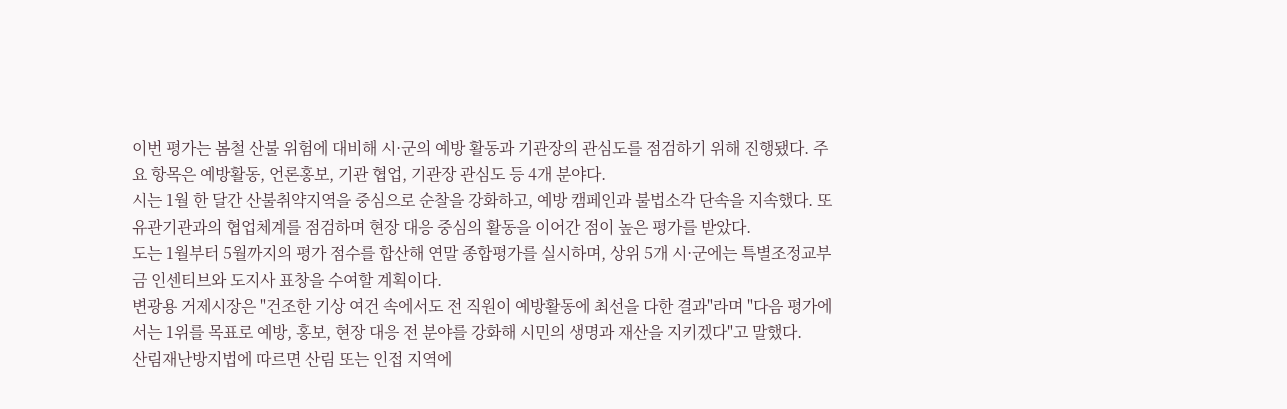이번 평가는 봄철 산불 위험에 대비해 시·군의 예방 활동과 기관장의 관심도를 점검하기 위해 진행됐다. 주요 항목은 예방활동, 언론홍보, 기관 협업, 기관장 관심도 등 4개 분야다.
시는 1월 한 달간 산불취약지역을 중심으로 순찰을 강화하고, 예방 캠페인과 불법소각 단속을 지속했다. 또 유관기관과의 협업체계를 점검하며 현장 대응 중심의 활동을 이어간 점이 높은 평가를 받았다.
도는 1월부터 5월까지의 평가 점수를 합산해 연말 종합평가를 실시하며, 상위 5개 시·군에는 특별조정교부금 인센티브와 도지사 표창을 수여할 계획이다.
변광용 거제시장은 "건조한 기상 여건 속에서도 전 직원이 예방활동에 최선을 다한 결과"라며 "다음 평가에서는 1위를 목표로 예방, 홍보, 현장 대응 전 분야를 강화해 시민의 생명과 재산을 지키겠다"고 말했다.
산림재난방지법에 따르면 산림 또는 인접 지역에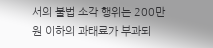서의 불법 소각 행위는 200만 원 이하의 과태료가 부과되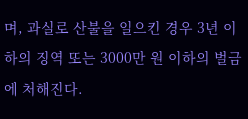며, 과실로 산불을 일으킨 경우 3년 이하의 징역 또는 3000만 원 이하의 벌금에 처해진다.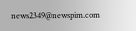news2349@newspim.com